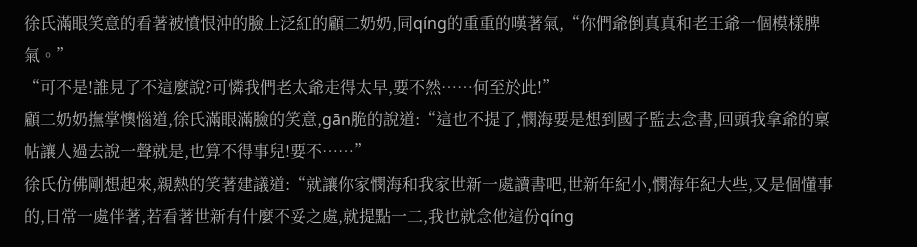徐氏滿眼笑意的看著被憤恨沖的臉上泛紅的顧二奶奶,同qíng的重重的嘆著氣,“你們爺倒真真和老王爺一個模樣脾氣。”
“可不是!誰見了不這麼說?可憐我們老太爺走得太早,要不然……何至於此!”
顧二奶奶撫掌懊惱道,徐氏滿眼滿臉的笑意,gān脆的說道:“這也不提了,憫海要是想到國子監去念書,回頭我拿爺的稟帖讓人過去說一聲就是,也算不得事兒!要不……”
徐氏仿佛剛想起來,親熱的笑著建議道:“就讓你家憫海和我家世新一處讀書吧,世新年紀小,憫海年紀大些,又是個懂事的,日常一處伴著,若看著世新有什麼不妥之處,就提點一二,我也就念他這份qíng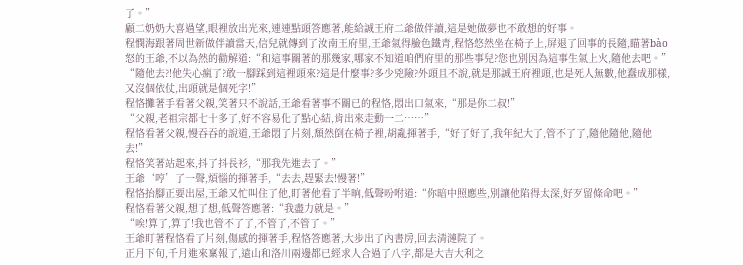了。”
顧二奶奶大喜過望,眼裡放出光來,連連點頭答應著,能給誠王府二爺做伴讀,這是她做夢也不敢想的好事。
程憫海跟著周世新做伴讀當天,信兒就傳到了汝南王府里,王爺氣得臉色鐵青,程恪悠然坐在椅子上,屏退了回事的長隨,瞄著bào怒的王爺,不以為然的勸解道:“和這事關著的那幾家,哪家不知道咱們府里的那些事兒?您也別因為這事生氣上火,隨他去吧。”
“隨他去?!他失心瘋了?敢一腳踩到這裡頭來?這是什麼事?多少兇險?外頭且不說,就是那誠王府裡頭,也是死人無數,他蠢成那樣,又沒個依仗,出頭就是個死字!”
程恪攤著手看著父親,笑著只不說話,王爺看著事不關已的程恪,悶出口氣來,“那是你二叔!”
“父親,老祖宗都七十多了,好不容易化了點心結,肯出來走動一二……”
程恪看著父親,慢吞吞的說道,王爺悶了片刻,頹然倒在椅子裡,胡亂揮著手,“好了好了,我年紀大了,管不了了,隨他隨他,隨他去!”
程恪笑著站起來,抖了抖長衫,“那我先進去了。”
王爺‘哼’了一聲,煩惱的揮著手,“去去,趕緊去!慢著!”
程恪抬腳正要出屋,王爺又忙叫住了他,盯著他看了半晌,低聲吩咐道:“你暗中照應些,別讓他陷得太深,好歹留條命吧。”
程恪看著父親,想了想,低聲答應著:“我盡力就是。”
“唉!算了,算了!我也管不了了,不管了,不管了。”
王爺盯著程恪看了片刻,傷感的揮著手,程恪答應著,大步出了內書房,回去清漣院了。
正月下旬,千月進來稟報了,遠山和洛川兩邊都已經求人合過了八字,都是大吉大利之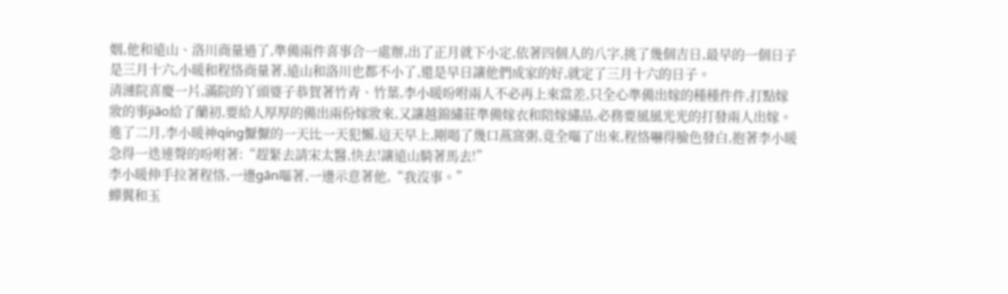姻,他和遠山、洛川商量過了,準備兩件喜事合一處辦,出了正月就下小定,依著四個人的八字,挑了幾個吉日,最早的一個日子是三月十六,小暖和程恪商量著,遠山和洛川也都不小了,還是早日讓他們成家的好,就定了三月十六的日子。
清漣院喜慶一片,滿院的丫頭婆子恭賀著竹青、竹葉,李小暖吩咐兩人不必再上來當差,只全心準備出嫁的種種件件,打點嫁妝的事jiāo給了蘭初,要給人厚厚的備出兩份嫁妝來,又讓越錦繡莊準備嫁衣和陪嫁繡品,必務要風風光光的打發兩人出嫁。
進了二月,李小暖神qíng懨懨的一天比一天犯懶,這天早上,剛喝了幾口燕窩粥,竟全嘔了出來,程恪嚇得臉色發白,抱著李小暖急得一迭連聲的吩咐著:“趕緊去請宋太醫,快去!讓遠山騎著馬去!”
李小暖伸手拉著程恪,一邊gān嘔著,一邊示意著他,“我沒事。”
蟬翼和玉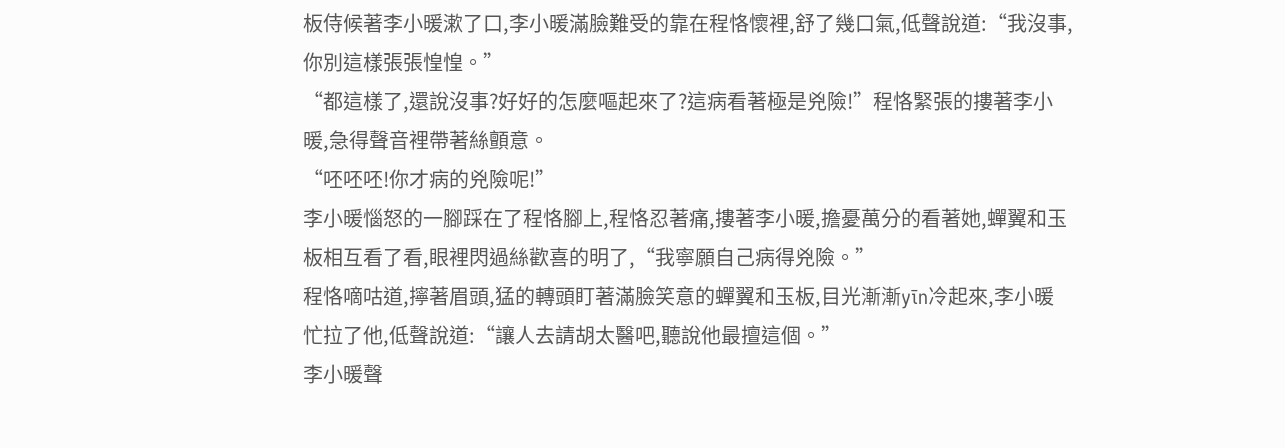板侍候著李小暖漱了口,李小暖滿臉難受的靠在程恪懷裡,舒了幾口氣,低聲說道:“我沒事,你別這樣張張惶惶。”
“都這樣了,還說沒事?好好的怎麼嘔起來了?這病看著極是兇險!”程恪緊張的摟著李小暖,急得聲音裡帶著絲顫意。
“呸呸呸!你才病的兇險呢!”
李小暖惱怒的一腳踩在了程恪腳上,程恪忍著痛,摟著李小暖,擔憂萬分的看著她,蟬翼和玉板相互看了看,眼裡閃過絲歡喜的明了,“我寧願自己病得兇險。”
程恪嘀咕道,擰著眉頭,猛的轉頭盯著滿臉笑意的蟬翼和玉板,目光漸漸yīn冷起來,李小暖忙拉了他,低聲說道:“讓人去請胡太醫吧,聽說他最擅這個。”
李小暖聲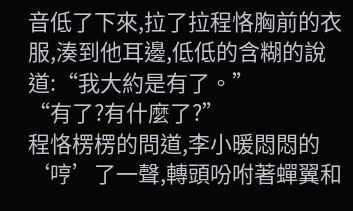音低了下來,拉了拉程恪胸前的衣服,湊到他耳邊,低低的含糊的說道:“我大約是有了。”
“有了?有什麼了?”
程恪楞楞的問道,李小暖悶悶的‘哼’了一聲,轉頭吩咐著蟬翼和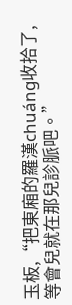玉板,“把東廂的羅漢chuáng收拾了,等會兒就在那兒診脈吧。”